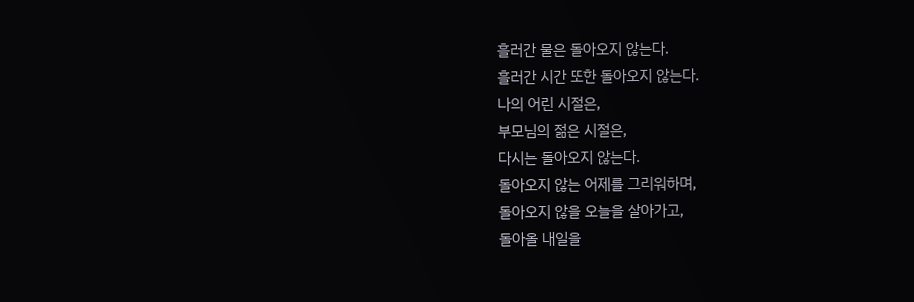흘러간 물은 돌아오지 않는다.
흘러간 시간 또한 돌아오지 않는다.
나의 어린 시절은,
부모님의 젊은 시절은,
다시는 돌아오지 않는다.
돌아오지 않는 어제를 그리워하며,
돌아오지 않을 오늘을 살아가고,
돌아올 내일을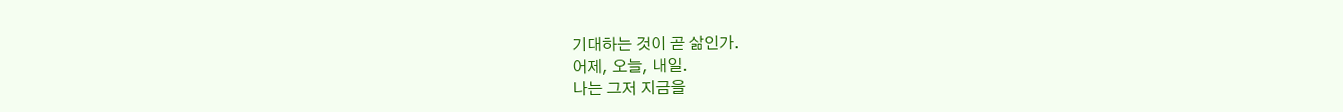기대하는 것이 곧 삶인가.
어제, 오늘, 내일.
나는 그저 지금을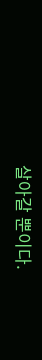살아갈 뿐이다.